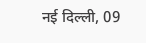नई दिल्ली, 09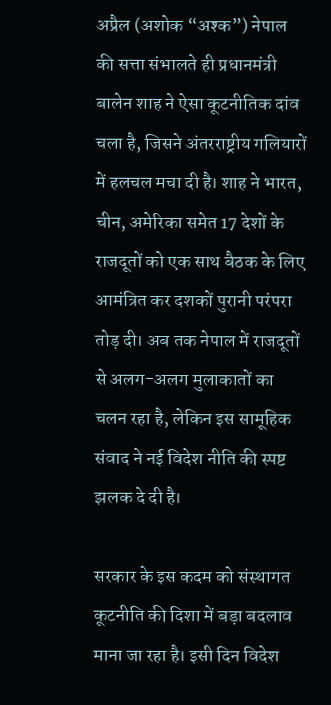अप्रैल (अशोक “अश्क”) नेपाल की सत्ता संभालते ही प्रधानमंत्री बालेन शाह ने ऐसा कूटनीतिक दांव चला है, जिसने अंतरराष्ट्रीय गलियारों में हलचल मचा दी है। शाह ने भारत, चीन, अमेरिका समेत 17 देशों के राजदूतों को एक साथ बैठक के लिए आमंत्रित कर दशकों पुरानी परंपरा तोड़ दी। अब तक नेपाल में राजदूतों से अलग-अलग मुलाकातों का चलन रहा है, लेकिन इस सामूहिक संवाद ने नई विदेश नीति की स्पष्ट झलक दे दी है।

सरकार के इस कदम को संस्थागत कूटनीति की दिशा में बड़ा बदलाव माना जा रहा है। इसी दिन विदेश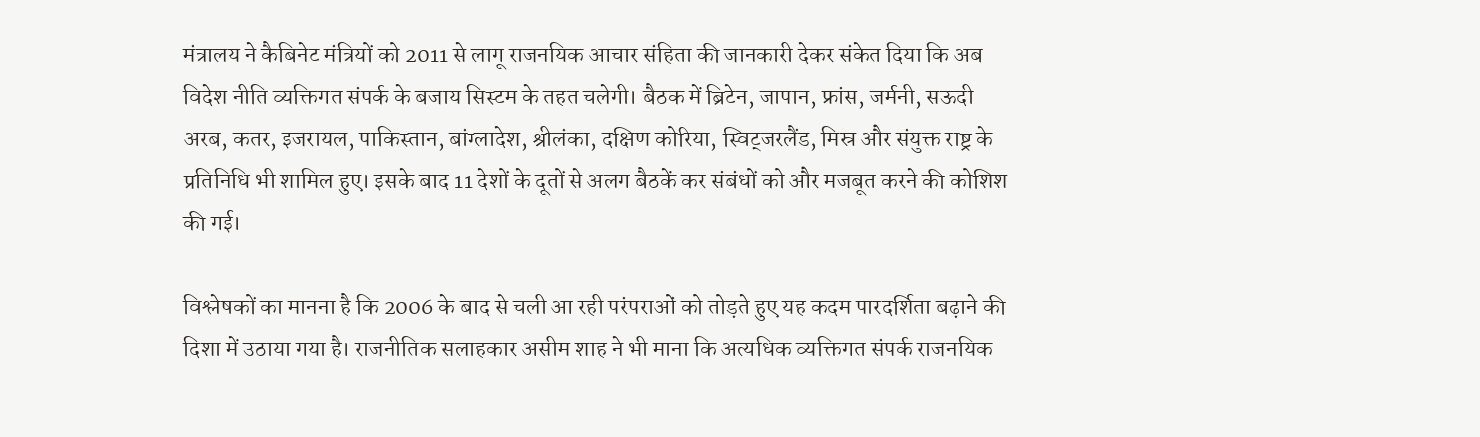मंत्रालय ने कैबिनेट मंत्रियों को 2011 से लागू राजनयिक आचार संहिता की जानकारी देकर संकेत दिया कि अब विदेश नीति व्यक्तिगत संपर्क के बजाय सिस्टम के तहत चलेगी। बैठक में ब्रिटेन, जापान, फ्रांस, जर्मनी, सऊदी अरब, कतर, इजरायल, पाकिस्तान, बांग्लादेश, श्रीलंका, दक्षिण कोरिया, स्विट्जरलैंड, मिस्र और संयुक्त राष्ट्र के प्रतिनिधि भी शामिल हुए। इसके बाद 11 देशों के दूतों से अलग बैठकें कर संबंधों को और मजबूत करने की कोशिश की गई।

विश्लेषकों का मानना है कि 2006 के बाद से चली आ रही परंपराओं को तोड़ते हुए यह कदम पारदर्शिता बढ़ाने की दिशा में उठाया गया है। राजनीतिक सलाहकार असीम शाह ने भी माना कि अत्यधिक व्यक्तिगत संपर्क राजनयिक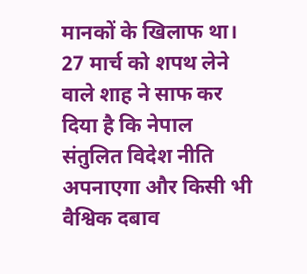मानकों के खिलाफ था। 27 मार्च को शपथ लेने वाले शाह ने साफ कर दिया है कि नेपाल संतुलित विदेश नीति अपनाएगा और किसी भी वैश्विक दबाव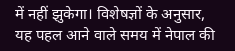में नहीं झुकेगा। विशेषज्ञों के अनुसार, यह पहल आने वाले समय में नेपाल की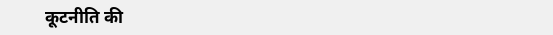कूटनीति की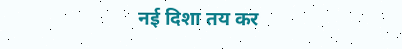नई दिशा तय कर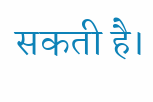सकती है।